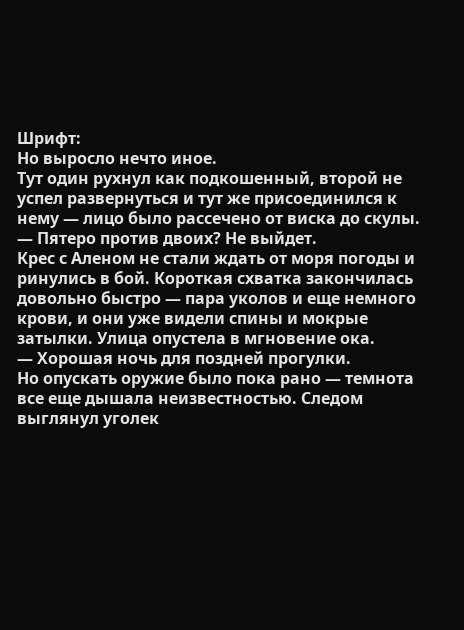Шрифт:
Но выросло нечто иное.
Тут один рухнул как подкошенный, второй не успел развернуться и тут же присоединился к нему — лицо было рассечено от виска до скулы.
— Пятеро против двоих? Не выйдет.
Крес с Аленом не стали ждать от моря погоды и ринулись в бой. Короткая схватка закончилась довольно быстро — пара уколов и еще немного крови, и они уже видели спины и мокрые затылки. Улица опустела в мгновение ока.
— Хорошая ночь для поздней прогулки.
Но опускать оружие было пока рано — темнота все еще дышала неизвестностью. Следом выглянул уголек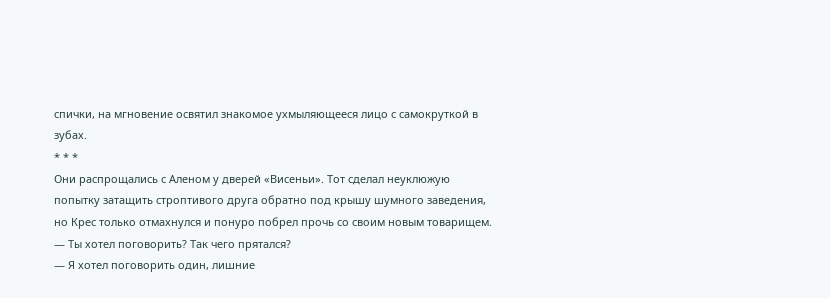спички, на мгновение освятил знакомое ухмыляющееся лицо с самокруткой в зубах.
* * *
Они распрощались с Аленом у дверей «Висеньи». Тот сделал неуклюжую попытку затащить строптивого друга обратно под крышу шумного заведения, но Крес только отмахнулся и понуро побрел прочь со своим новым товарищем.
— Ты хотел поговорить? Так чего прятался?
— Я хотел поговорить один, лишние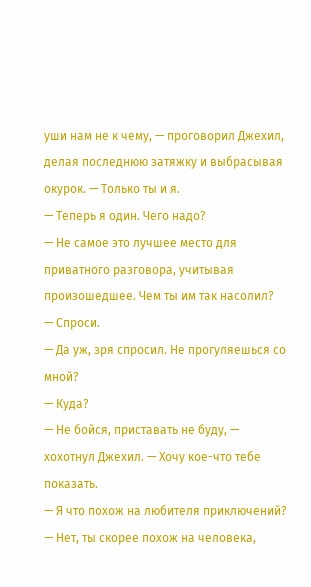уши нам не к чему, — проговорил Джехил, делая последнюю затяжку и выбрасывая окурок. — Только ты и я.
— Теперь я один. Чего надо?
— Не самое это лучшее место для приватного разговора, учитывая произошедшее. Чем ты им так насолил?
— Спроси.
— Да уж, зря спросил. Не прогуляешься со мной?
— Куда?
— Не бойся, приставать не буду, — хохотнул Джехил. — Хочу кое-что тебе показать.
— Я что похож на любителя приключений?
— Нет, ты скорее похож на человека,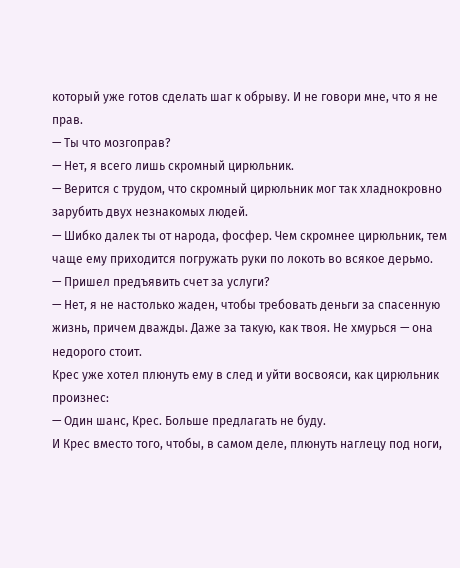который уже готов сделать шаг к обрыву. И не говори мне, что я не прав.
— Ты что мозгоправ?
— Нет, я всего лишь скромный цирюльник.
— Верится с трудом, что скромный цирюльник мог так хладнокровно зарубить двух незнакомых людей.
— Шибко далек ты от народа, фосфер. Чем скромнее цирюльник, тем чаще ему приходится погружать руки по локоть во всякое дерьмо.
— Пришел предъявить счет за услуги?
— Нет, я не настолько жаден, чтобы требовать деньги за спасенную жизнь, причем дважды. Даже за такую, как твоя. Не хмурься — она недорого стоит.
Крес уже хотел плюнуть ему в след и уйти восвояси, как цирюльник произнес:
— Один шанс, Крес. Больше предлагать не буду.
И Крес вместо того, чтобы, в самом деле, плюнуть наглецу под ноги,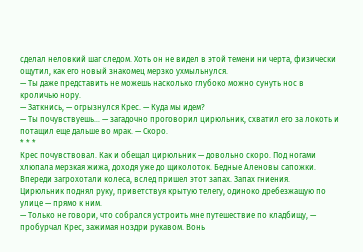сделал неловкий шаг следом. Хоть он не видел в этой темени ни черта, физически ощутил, как его новый знакомец мерзко ухмыльнулся.
— Ты даже представить не можешь насколько глубоко можно сунуть нос в кроличью нору.
— Заткнись, — огрызнулся Крес. — Куда мы идем?
— Ты почувствуешь… — загадочно проговорил цирюльник, схватил его за локоть и потащил еще дальше во мрак. — Скоро.
* * *
Крес почувствовал. Как и обещал цирюльник — довольно скоро. Под ногами хлюпала мерзкая жижа, доходя уже до щиколоток. Бедные Аленовы сапожки. Впереди загрохотали колеса, вслед пришел этот запах. Запах гниения.
Цирюльник поднял руку, приветствуя крытую телегу, одиноко дребезжащую по улице — прямо к ним.
— Только не говори, что собрался устроить мне путешествие по кладбищу, — пробурчал Крес, зажимая ноздри рукавом. Вонь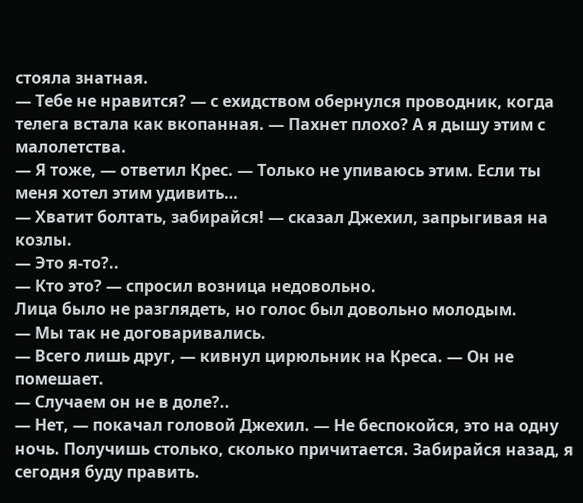стояла знатная.
— Тебе не нравится? — с ехидством обернулся проводник, когда телега встала как вкопанная. — Пахнет плохо? А я дышу этим с малолетства.
— Я тоже, — ответил Крес. — Только не упиваюсь этим. Если ты меня хотел этим удивить…
— Хватит болтать, забирайся! — сказал Джехил, запрыгивая на козлы.
— Это я-то?..
— Кто это? — спросил возница недовольно.
Лица было не разглядеть, но голос был довольно молодым.
— Мы так не договаривались.
— Всего лишь друг, — кивнул цирюльник на Креса. — Он не помешает.
— Случаем он не в доле?..
— Нет, — покачал головой Джехил. — Не беспокойся, это на одну ночь. Получишь столько, сколько причитается. Забирайся назад, я сегодня буду править.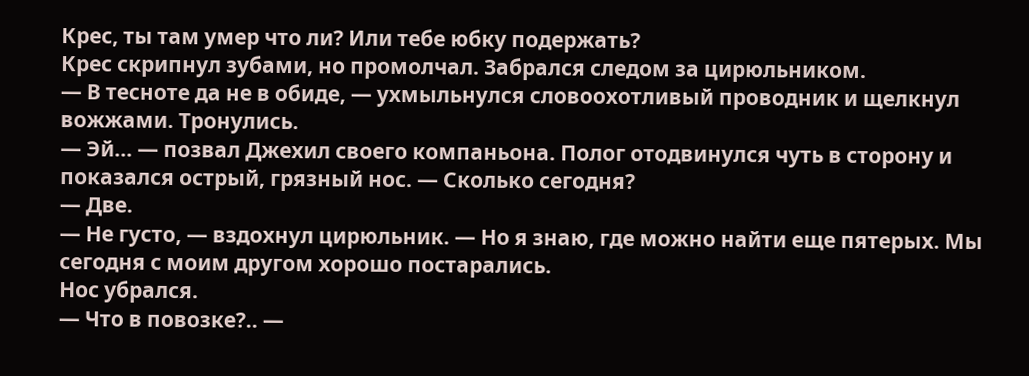Крес, ты там умер что ли? Или тебе юбку подержать?
Крес скрипнул зубами, но промолчал. Забрался следом за цирюльником.
— В тесноте да не в обиде, — ухмыльнулся словоохотливый проводник и щелкнул вожжами. Тронулись.
— Эй… — позвал Джехил своего компаньона. Полог отодвинулся чуть в сторону и показался острый, грязный нос. — Сколько сегодня?
— Две.
— Не густо, — вздохнул цирюльник. — Но я знаю, где можно найти еще пятерых. Мы сегодня с моим другом хорошо постарались.
Нос убрался.
— Что в повозке?.. —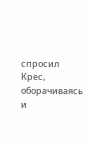спросил Крес, оборачиваясь и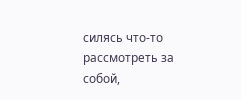силясь что-то рассмотреть за собой,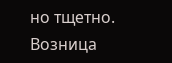но тщетно. Возница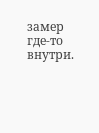замер где-то внутри.